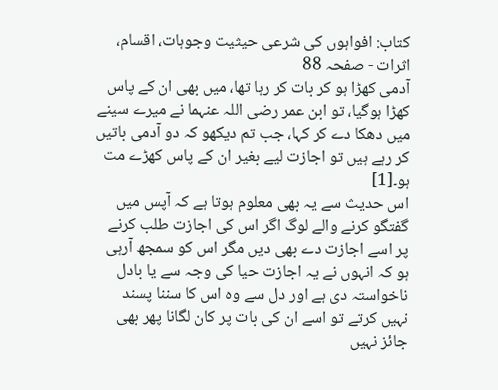کتاب: افواہوں کی شرعی حیثیت وجوہات، اقسام، اثرات - صفحہ 88
آدمی کھڑا ہو کر بات کر رہا تھا، میں بھی ان کے پاس کھڑا ہوگیا، تو ابن عمر رضی اللہ عنہما نے میرے سینے میں دھکا دے کر کہا، جب تم دیکھو کہ دو آدمی باتیں کر رہے ہیں تو اجازت لیے بغیر ان کے پاس کھڑے مت ہو۔[1]
اس حدیث سے یہ بھی معلوم ہوتا ہے کہ آپس میں گفتگو کرنے والے لوگ اگر اس کی اجازت طلب کرنے پر اسے اجازت دے بھی دیں مگر اس کو سمجھ آرہی ہو کہ انہوں نے یہ اجازت حیا کی وجہ سے یا بادل ناخواستہ دی ہے اور دل سے وہ اس کا سننا پسند نہیں کرتے تو اسے ان کی بات پر کان لگانا پھر بھی جائز نہیں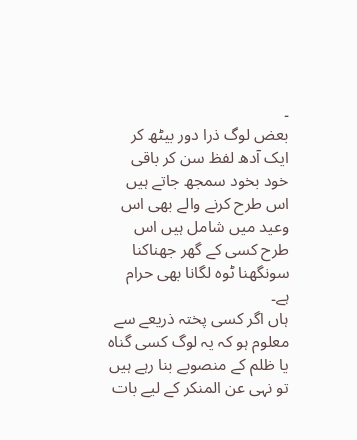۔
بعض لوگ ذرا دور بیٹھ کر ایک آدھ لفظ سن کر باقی خود بخود سمجھ جاتے ہیں اس طرح کرنے والے بھی اس وعید میں شامل ہیں اس طرح کسی کے گھر جھناکنا سونگھنا ٹوہ لگانا بھی حرام ہے۔
ہاں اگر کسی پختہ ذریعے سے معلوم ہو کہ یہ لوگ کسی گناہ یا ظلم کے منصوبے بنا رہے ہیں تو نہی عن المنکر کے لیے بات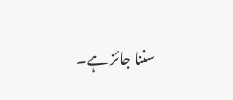سننا جائز ہے۔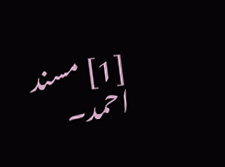[1] مسند احمد۔